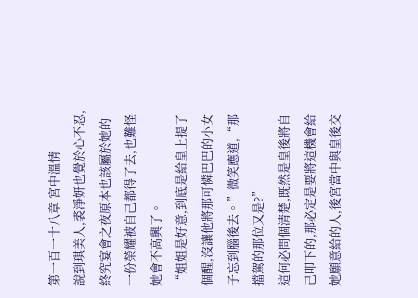第一百一十八章 宮中溫情
說到琪美人,裘淨妍也覺於心不忍,終究宴會之夜原本也該屬於她的一份榮耀被自己都得了去,也難怪她會不高興了。
“姐姐是好意,到底是給皇上提了個醒,沒讓他將那可憐巴巴的小女子忘到腦後去。”微笑應道,“那擋駕的那位又是?”
這何必問個清楚,既然是皇後將自己叩下的,那必定是要將這機會給她願意給的人,後宮當中與皇後交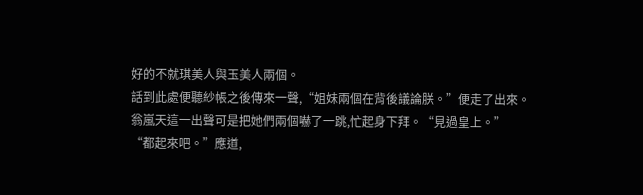好的不就琪美人與玉美人兩個。
話到此處便聽紗帳之後傳來一聲,“姐妹兩個在背後議論朕。”便走了出來。
翁嵐天這一出聲可是把她們兩個嚇了一跳,忙起身下拜。“見過皇上。”
“都起來吧。”應道,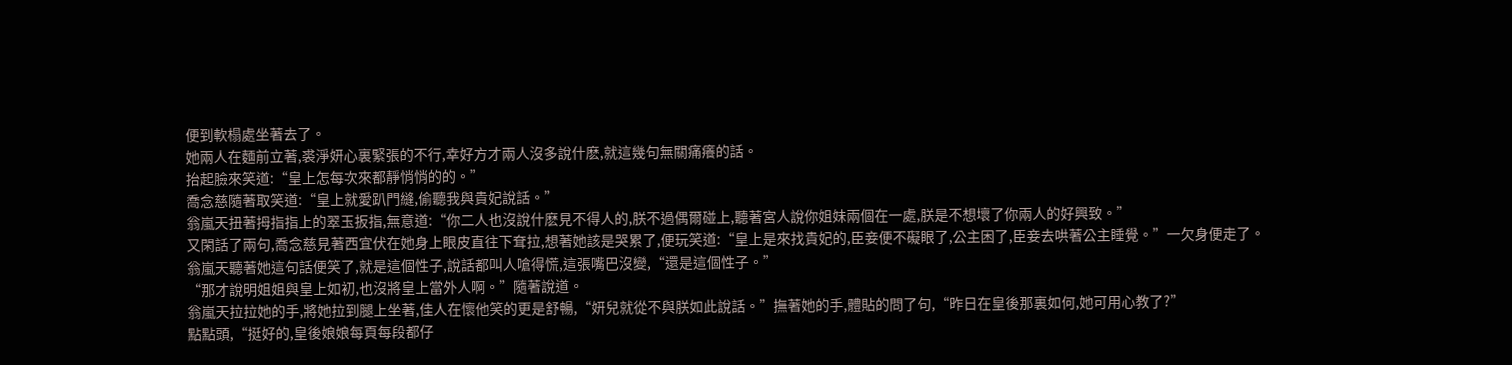便到軟榻處坐著去了。
她兩人在麵前立著,裘淨妍心裏緊張的不行,幸好方才兩人沒多說什麽,就這幾句無關痛癢的話。
抬起臉來笑道:“皇上怎每次來都靜悄悄的的。”
喬念慈隨著取笑道:“皇上就愛趴門縫,偷聽我與貴妃說話。”
翁嵐天扭著拇指指上的翠玉扳指,無意道:“你二人也沒說什麽見不得人的,朕不過偶爾碰上,聽著宮人說你姐妹兩個在一處,朕是不想壞了你兩人的好興致。”
又閑話了兩句,喬念慈見著西宜伏在她身上眼皮直往下耷拉,想著她該是哭累了,便玩笑道:“皇上是來找貴妃的,臣妾便不礙眼了,公主困了,臣妾去哄著公主睡覺。”一欠身便走了。
翁嵐天聽著她這句話便笑了,就是這個性子,說話都叫人嗆得慌,這張嘴巴沒變,“還是這個性子。”
“那才說明姐姐與皇上如初,也沒將皇上當外人啊。”隨著說道。
翁嵐天拉拉她的手,將她拉到腿上坐著,佳人在懷他笑的更是舒暢,“妍兒就從不與朕如此說話。”撫著她的手,體貼的問了句,“昨日在皇後那裏如何,她可用心教了?”
點點頭,“挺好的,皇後娘娘每頁每段都仔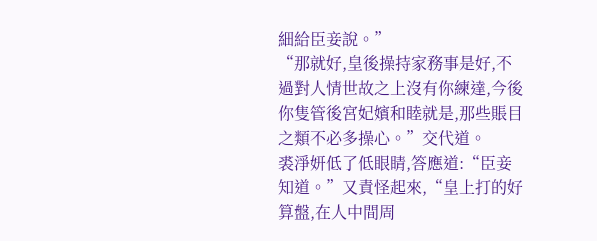細給臣妾說。”
“那就好,皇後操持家務事是好,不過對人情世故之上沒有你練達,今後你隻管後宮妃嬪和睦就是,那些賬目之類不必多操心。”交代道。
裘淨妍低了低眼睛,答應道:“臣妾知道。”又責怪起來,“皇上打的好算盤,在人中間周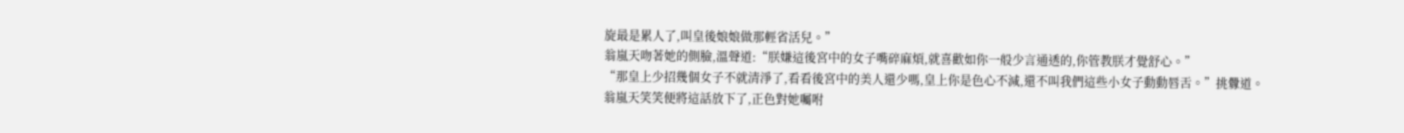旋最是累人了,叫皇後娘娘做那輕省活兒。”
翁嵐天吻著她的側臉,溫聲道:“朕嫌這後宮中的女子嘴碎麻煩,就喜歡如你一般少言通透的,你管教朕才覺舒心。”
“那皇上少招幾個女子不就清淨了,看看後宮中的美人還少嗎,皇上你是色心不減,還不叫我們這些小女子動動唇舌。”挑釁道。
翁嵐天笑笑便將這話放下了,正色對她囑咐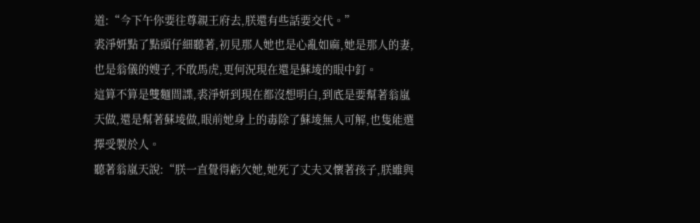道:“今下午你要往尊親王府去,朕還有些話要交代。”
裘淨妍點了點頭仔細聽著,初見那人她也是心亂如麻,她是那人的妻,也是翁儀的嫂子,不敢馬虎,更何況現在還是蘇堎的眼中釘。
這算不算是雙麵間諜,裘淨妍到現在都沒想明白,到底是要幫著翁嵐天做,還是幫著蘇堎做,眼前她身上的毒除了蘇堎無人可解,也隻能選擇受製於人。
聽著翁嵐天說:“朕一直覺得虧欠她,她死了丈夫又懷著孩子,朕雖與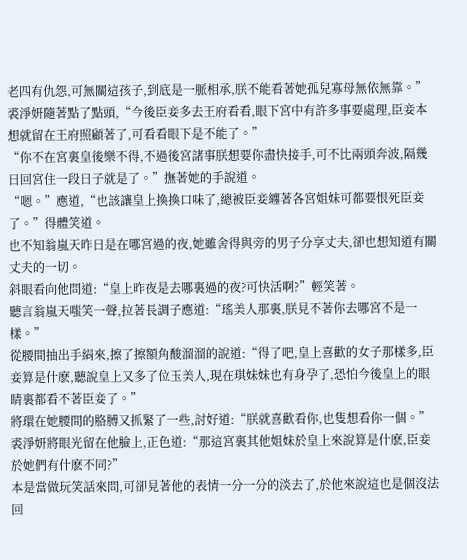老四有仇怨,可無關這孩子,到底是一脈相承,朕不能看著她孤兒寡母無依無靠。”
裘淨妍隨著點了點頭,“今後臣妾多去王府看看,眼下宮中有許多事要處理,臣妾本想就留在王府照顧著了,可看看眼下是不能了。”
“你不在宮裏皇後樂不得,不過後宮諸事朕想要你盡快接手,可不比兩頭奔波,隔幾日回宮住一段日子就是了。”撫著她的手說道。
“嗯。”應道,“也該讓皇上換換口味了,總被臣妾纏著各宮姐妹可都要恨死臣妾了。”得體笑道。
也不知翁嵐天昨日是在哪宮過的夜,她雖舍得與旁的男子分享丈夫,卻也想知道有關丈夫的一切。
斜眼看向他問道:“皇上昨夜是去哪裏過的夜?可快活啊?”輕笑著。
聽言翁嵐天嗤笑一聲,拉著長調子應道:“瑤美人那裏,朕見不著你去哪宮不是一樣。”
從腰間抽出手絹來,擦了擦額角酸溜溜的說道:“得了吧,皇上喜歡的女子那樣多,臣妾算是什麽,聽說皇上又多了位玉美人,現在琪妹妹也有身孕了,恐怕今後皇上的眼睛裏都看不著臣妾了。”
將環在她腰間的胳膊又抓緊了一些,討好道:“朕就喜歡看你,也隻想看你一個。”
裘淨妍將眼光留在他臉上,正色道:“那這宮裏其他姐妹於皇上來說算是什麽,臣妾於她們有什麽不同?”
本是當做玩笑話來問,可卻見著他的表情一分一分的淡去了,於他來說這也是個沒法回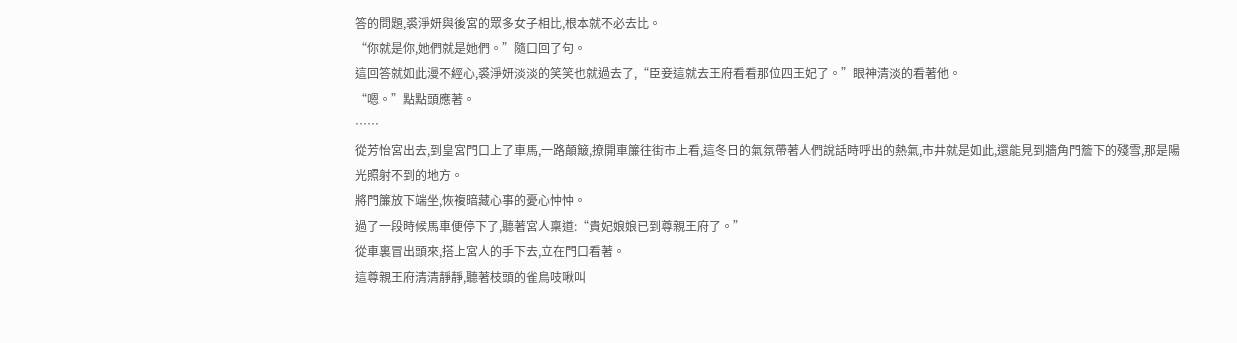答的問題,裘淨妍與後宮的眾多女子相比,根本就不必去比。
“你就是你,她們就是她們。”隨口回了句。
這回答就如此漫不經心,裘淨妍淡淡的笑笑也就過去了,“臣妾這就去王府看看那位四王妃了。”眼神清淡的看著他。
“嗯。”點點頭應著。
……
從芳怡宮出去,到皇宮門口上了車馬,一路顛簸,撩開車簾往街市上看,這冬日的氣氛帶著人們說話時呼出的熱氣,市井就是如此,還能見到牆角門簷下的殘雪,那是陽光照射不到的地方。
將門簾放下端坐,恢複暗藏心事的憂心忡忡。
過了一段時候馬車便停下了,聽著宮人稟道:“貴妃娘娘已到尊親王府了。”
從車裏冒出頭來,搭上宮人的手下去,立在門口看著。
這尊親王府清清靜靜,聽著枝頭的雀鳥吱啾叫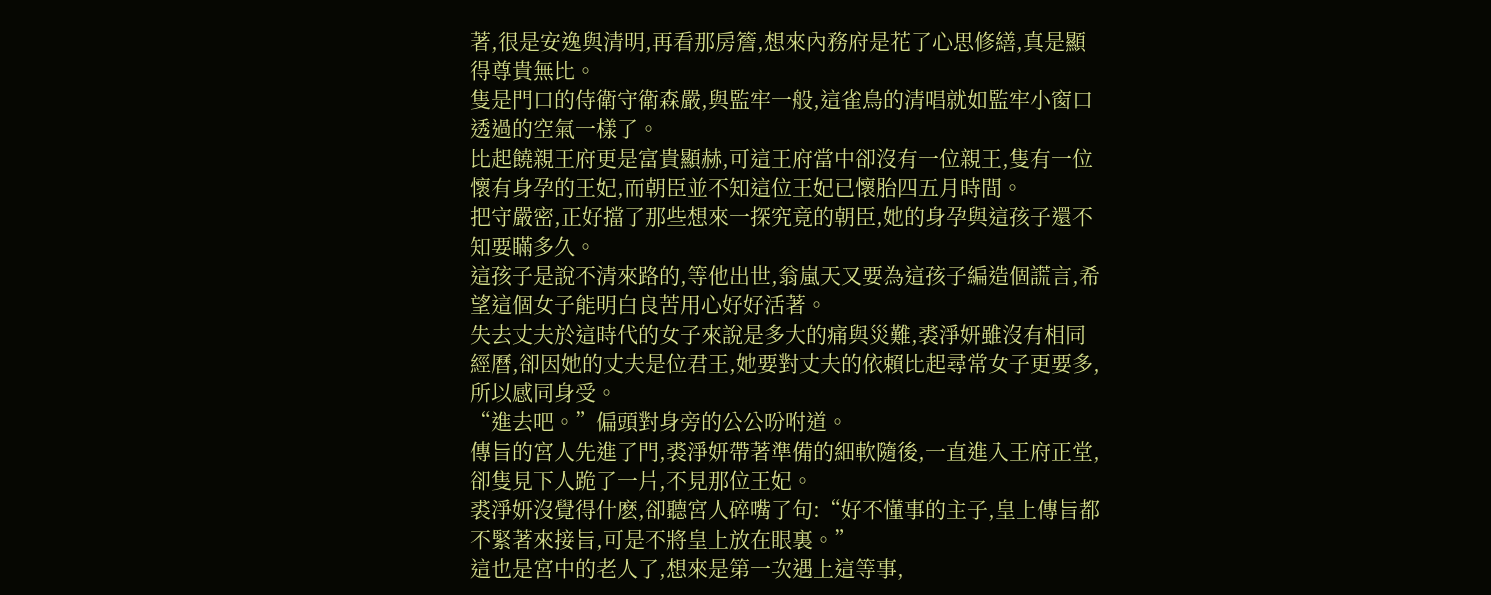著,很是安逸與清明,再看那房簷,想來內務府是花了心思修繕,真是顯得尊貴無比。
隻是門口的侍衛守衛森嚴,與監牢一般,這雀鳥的清唱就如監牢小窗口透過的空氣一樣了。
比起饒親王府更是富貴顯赫,可這王府當中卻沒有一位親王,隻有一位懷有身孕的王妃,而朝臣並不知這位王妃已懷胎四五月時間。
把守嚴密,正好擋了那些想來一探究竟的朝臣,她的身孕與這孩子還不知要瞞多久。
這孩子是說不清來路的,等他出世,翁嵐天又要為這孩子編造個謊言,希望這個女子能明白良苦用心好好活著。
失去丈夫於這時代的女子來說是多大的痛與災難,裘淨妍雖沒有相同經曆,卻因她的丈夫是位君王,她要對丈夫的依賴比起尋常女子更要多,所以感同身受。
“進去吧。”偏頭對身旁的公公吩咐道。
傳旨的宮人先進了門,裘淨妍帶著準備的細軟隨後,一直進入王府正堂,卻隻見下人跪了一片,不見那位王妃。
裘淨妍沒覺得什麽,卻聽宮人碎嘴了句:“好不懂事的主子,皇上傳旨都不緊著來接旨,可是不將皇上放在眼裏。”
這也是宮中的老人了,想來是第一次遇上這等事,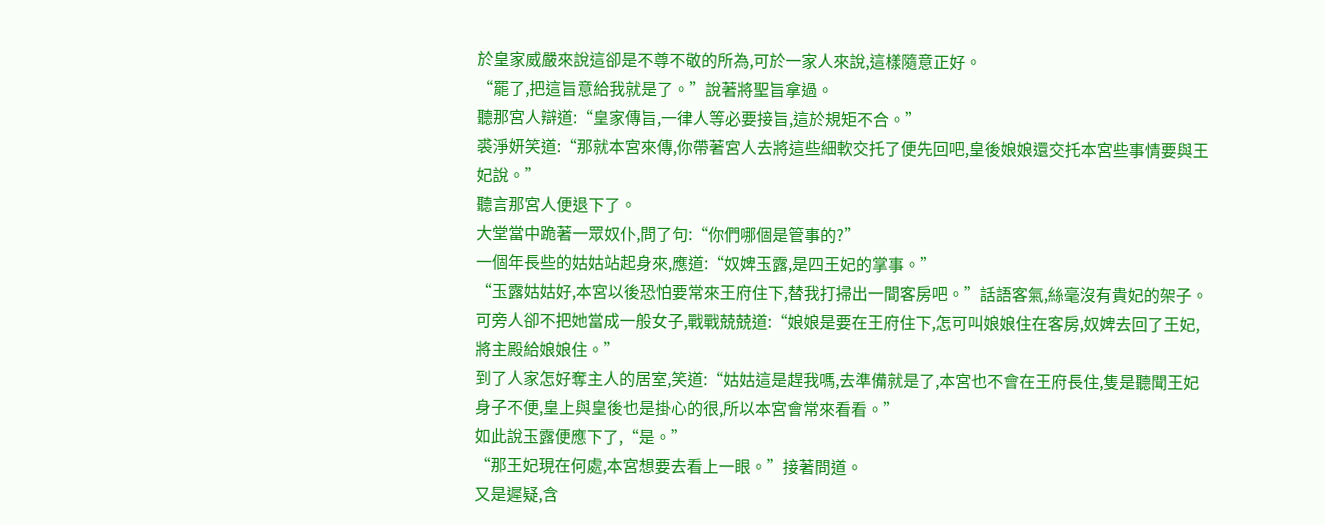於皇家威嚴來說這卻是不尊不敬的所為,可於一家人來說,這樣隨意正好。
“罷了,把這旨意給我就是了。”說著將聖旨拿過。
聽那宮人辯道:“皇家傳旨,一律人等必要接旨,這於規矩不合。”
裘淨妍笑道:“那就本宮來傳,你帶著宮人去將這些細軟交托了便先回吧,皇後娘娘還交托本宮些事情要與王妃說。”
聽言那宮人便退下了。
大堂當中跪著一眾奴仆,問了句:“你們哪個是管事的?”
一個年長些的姑姑站起身來,應道:“奴婢玉露,是四王妃的掌事。”
“玉露姑姑好,本宮以後恐怕要常來王府住下,替我打掃出一間客房吧。”話語客氣,絲毫沒有貴妃的架子。
可旁人卻不把她當成一般女子,戰戰兢兢道:“娘娘是要在王府住下,怎可叫娘娘住在客房,奴婢去回了王妃,將主殿給娘娘住。”
到了人家怎好奪主人的居室,笑道:“姑姑這是趕我嗎,去準備就是了,本宮也不會在王府長住,隻是聽聞王妃身子不便,皇上與皇後也是掛心的很,所以本宮會常來看看。”
如此說玉露便應下了,“是。”
“那王妃現在何處,本宮想要去看上一眼。”接著問道。
又是遲疑,含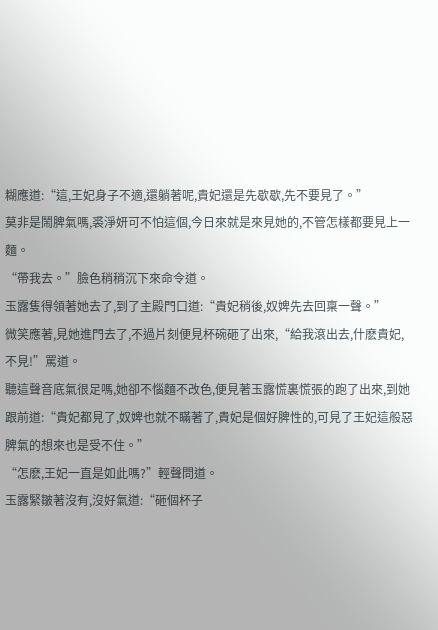糊應道:“這,王妃身子不適,還躺著呢,貴妃還是先歇歇,先不要見了。”
莫非是鬧脾氣嗎,裘淨妍可不怕這個,今日來就是來見她的,不管怎樣都要見上一麵。
“帶我去。”臉色稍稍沉下來命令道。
玉露隻得領著她去了,到了主殿門口道:“貴妃稍後,奴婢先去回稟一聲。”
微笑應著,見她進門去了,不過片刻便見杯碗砸了出來,“給我滾出去,什麽貴妃,不見!”罵道。
聽這聲音底氣很足嗎,她卻不惱麵不改色,便見著玉露慌裏慌張的跑了出來,到她跟前道:“貴妃都見了,奴婢也就不瞞著了,貴妃是個好脾性的,可見了王妃這般惡脾氣的想來也是受不住。”
“怎麽,王妃一直是如此嗎?”輕聲問道。
玉露緊皺著沒有,沒好氣道:“砸個杯子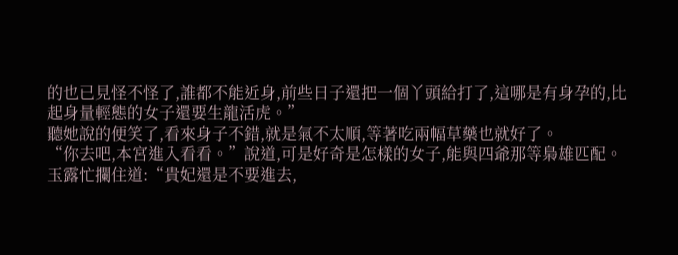的也已見怪不怪了,誰都不能近身,前些日子還把一個丫頭給打了,這哪是有身孕的,比起身量輕態的女子還要生龍活虎。”
聽她說的便笑了,看來身子不錯,就是氣不太順,等著吃兩幅草藥也就好了。
“你去吧,本宮進入看看。”說道,可是好奇是怎樣的女子,能與四爺那等梟雄匹配。
玉露忙攔住道:“貴妃還是不要進去,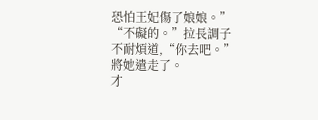恐怕王妃傷了娘娘。”
“不礙的。”拉長調子不耐煩道,“你去吧。”將她遣走了。
才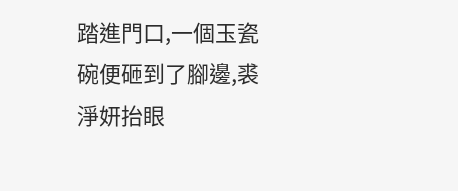踏進門口,一個玉瓷碗便砸到了腳邊,裘淨妍抬眼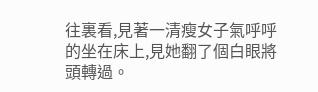往裏看,見著一清瘦女子氣呼呼的坐在床上,見她翻了個白眼將頭轉過。